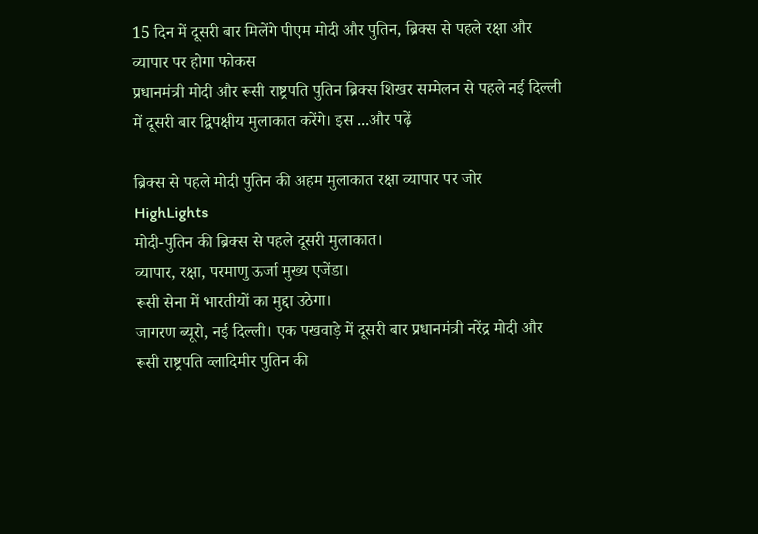15 दिन में दूसरी बार मिलेंगे पीएम मोदी और पुतिन, ब्रिक्स से पहले रक्षा और व्यापार पर होगा फोकस
प्रधानमंत्री मोदी और रूसी राष्ट्रपति पुतिन ब्रिक्स शिखर सम्मेलन से पहले नई दिल्ली में दूसरी बार द्विपक्षीय मुलाकात करेंगे। इस ...और पढ़ें

ब्रिक्स से पहले मोदी पुतिन की अहम मुलाकात रक्षा व्यापार पर जोर
HighLights
मोदी-पुतिन की ब्रिक्स से पहले दूसरी मुलाकात।
व्यापार, रक्षा, परमाणु ऊर्जा मुख्य एजेंडा।
रूसी सेना में भारतीयों का मुद्दा उठेगा।
जागरण ब्यूरो, नई दिल्ली। एक पखवाड़े में दूसरी बार प्रधानमंत्री नरेंद्र मोदी और रूसी राष्ट्रपति व्लादिमीर पुतिन की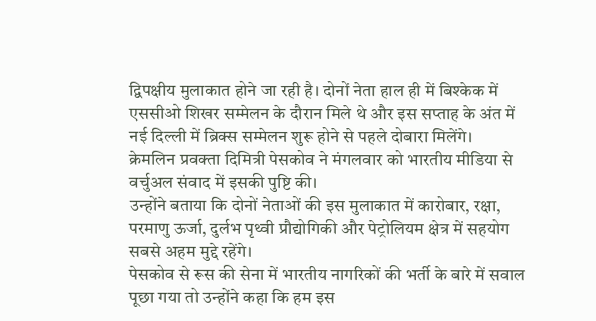द्विपक्षीय मुलाकात होने जा रही है। दोनों नेता हाल ही में बिश्केक में एससीओ शिखर सम्मेलन के दौरान मिले थे और इस सप्ताह के अंत में नई दिल्ली में ब्रिक्स सम्मेलन शुरू होने से पहले दोबारा मिलेंगे।
क्रेमलिन प्रवक्ता दिमित्री पेसकोव ने मंगलवार को भारतीय मीडिया से वर्चुअल संवाद में इसकी पुष्टि की।
उन्होंने बताया कि दोनों नेताओं की इस मुलाकात में कारोबार, रक्षा, परमाणु ऊर्जा, दुर्लभ पृथ्वी प्रौद्योगिकी और पेट्रोलियम क्षेत्र में सहयोग सबसे अहम मुद्दे रहेंगे।
पेसकोव से रूस की सेना में भारतीय नागरिकों की भर्ती के बारे में सवाल पूछा गया तो उन्होंने कहा कि हम इस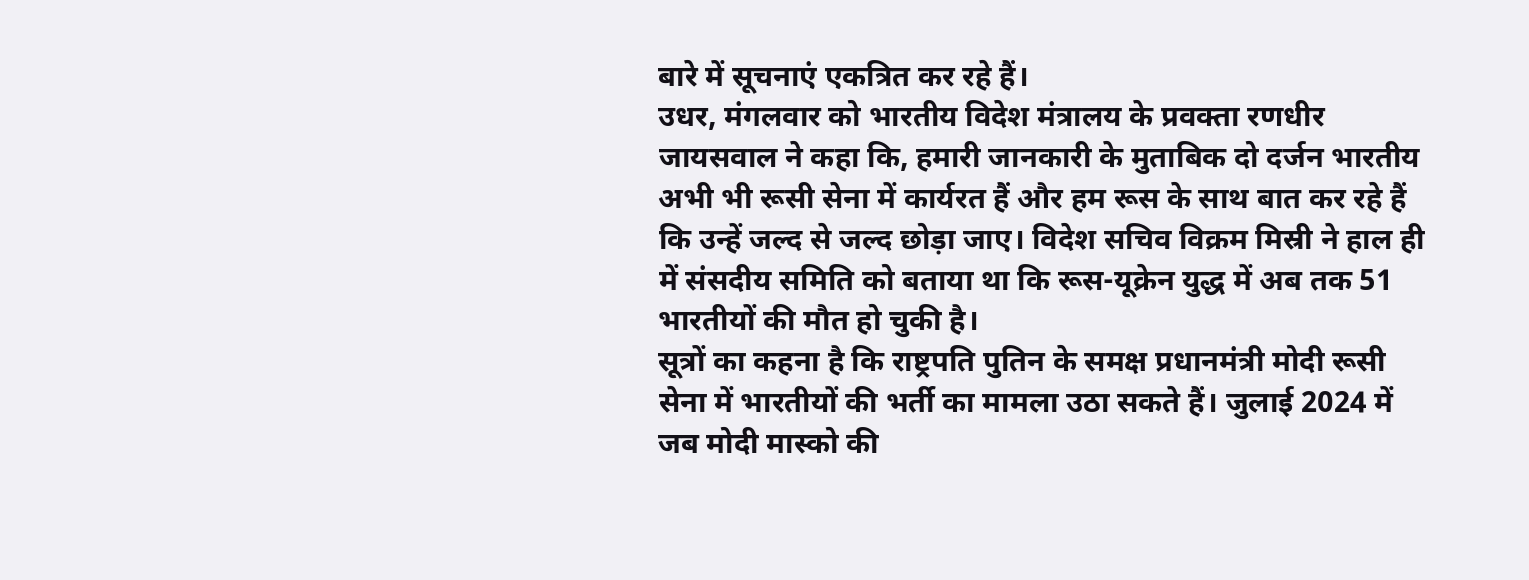बारे में सूचनाएं एकत्रित कर रहे हैं।
उधर, मंगलवार को भारतीय विदेश मंत्रालय के प्रवक्ता रणधीर जायसवाल ने कहा कि, हमारी जानकारी के मुताबिक दो दर्जन भारतीय अभी भी रूसी सेना में कार्यरत हैं और हम रूस के साथ बात कर रहे हैं कि उन्हें जल्द से जल्द छोड़ा जाए। विदेश सचिव विक्रम मिस्री ने हाल ही में संसदीय समिति को बताया था कि रूस-यूक्रेन युद्ध में अब तक 51 भारतीयों की मौत हो चुकी है।
सूत्रों का कहना है कि राष्ट्रपति पुतिन के समक्ष प्रधानमंत्री मोदी रूसी सेना में भारतीयों की भर्ती का मामला उठा सकते हैं। जुलाई 2024 में जब मोदी मास्को की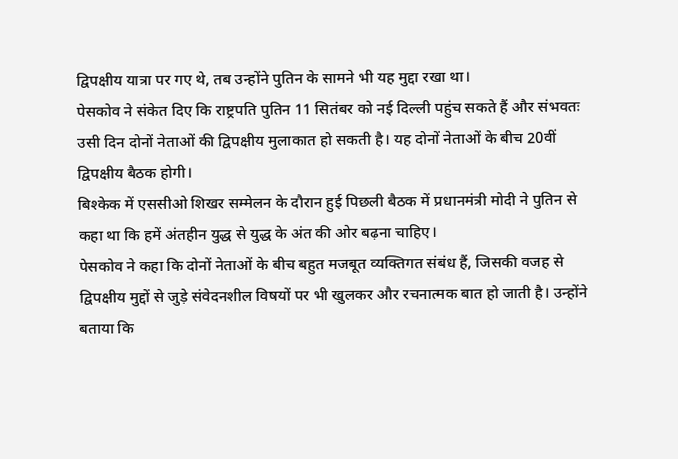द्विपक्षीय यात्रा पर गए थे, तब उन्होंने पुतिन के सामने भी यह मुद्दा रखा था।
पेसकोव ने संकेत दिए कि राष्ट्रपति पुतिन 11 सितंबर को नई दिल्ली पहुंच सकते हैं और संभवतः उसी दिन दोनों नेताओं की द्विपक्षीय मुलाकात हो सकती है। यह दोनों नेताओं के बीच 20वीं द्विपक्षीय बैठक होगी।
बिश्केक में एससीओ शिखर सम्मेलन के दौरान हुई पिछली बैठक में प्रधानमंत्री मोदी ने पुतिन से कहा था कि हमें अंतहीन युद्ध से युद्ध के अंत की ओर बढ़ना चाहिए।
पेसकोव ने कहा कि दोनों नेताओं के बीच बहुत मजबूत व्यक्तिगत संबंध हैं, जिसकी वजह से द्विपक्षीय मुद्दों से जुड़े संवेदनशील विषयों पर भी खुलकर और रचनात्मक बात हो जाती है। उन्होंने बताया कि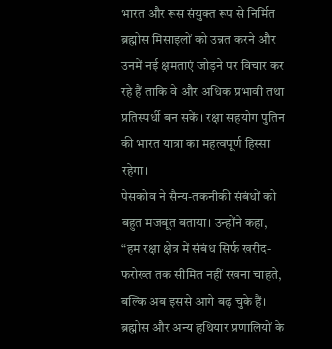भारत और रूस संयुक्त रूप से निर्मित ब्रह्मोस मिसाइलों को उन्नत करने और उनमें नई क्षमताएं जोड़ने पर विचार कर रहे हैं ताकि वे और अधिक प्रभावी तथा प्रतिस्पर्धी बन सकें। रक्षा सहयोग पुतिन की भारत यात्रा का महत्वपूर्ण हिस्सा रहेगा।
पेसकोव ने सैन्य-तकनीकी संबंधों को बहुत मजबूत बताया। उन्होंने कहा, “हम रक्षा क्षेत्र में संबंध सिर्फ खरीद-फरोख्त तक सीमित नहीं रखना चाहते, बल्कि अब इससे आगे बढ़ चुके हैं।
ब्रह्मोस और अन्य हथियार प्रणालियों के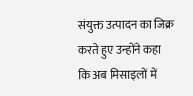संयुक्त उत्पादन का जिक्र करते हुए उन्होंने कहा कि अब मिसाइलों में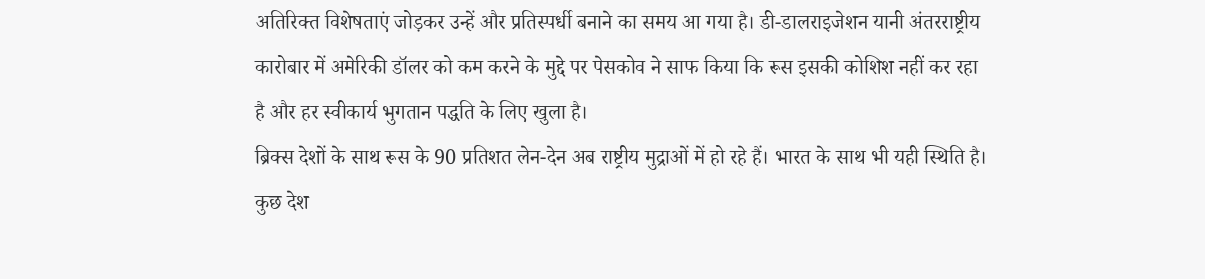अतिरिक्त विशेषताएं जोड़कर उन्हें और प्रतिस्पर्धी बनाने का समय आ गया है। डी-डालराइजेशन यानी अंतरराष्ट्रीय कारोबार में अमेरिकी डॉलर को कम करने के मुद्दे पर पेसकोव ने साफ किया कि रूस इसकी कोशिश नहीं कर रहा है और हर स्वीकार्य भुगतान पद्धति के लिए खुला है।
ब्रिक्स देशों के साथ रूस के 90 प्रतिशत लेन-देन अब राष्ट्रीय मुद्राओं में हो रहे हैं। भारत के साथ भी यही स्थिति है। कुछ देश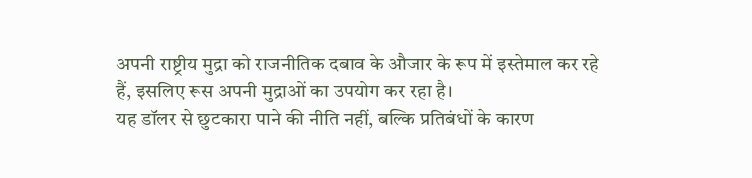अपनी राष्ट्रीय मुद्रा को राजनीतिक दबाव के औजार के रूप में इस्तेमाल कर रहे हैं, इसलिए रूस अपनी मुद्राओं का उपयोग कर रहा है।
यह डॉलर से छुटकारा पाने की नीति नहीं, बल्कि प्रतिबंधों के कारण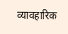व्यावहारिक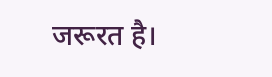जरूरत है।